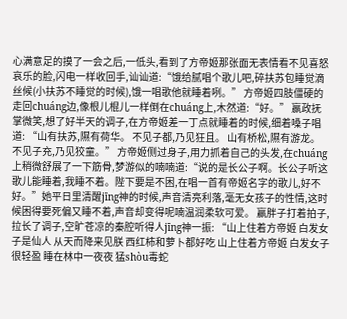心满意足的摸了一会之后,一低头,看到了方帝姬那张面无表情看不见喜怒哀乐的脸,闪电一样收回手,讪讪道:“饿给腻唱个歌儿吧,碎扶苏包睡觉滴丝候(小扶苏不睡觉的时候),饿一唱歌他就睡着咧。” 方帝姬四肢僵硬的走回chuáng边,像根儿棍儿一样倒在chuáng上,木然道:“好。” 嬴政抚掌微笑,想了好半天的调子,在方帝姬差一丁点就睡着的时候,细着嗓子唱道: “山有扶苏,隰有荷华。 不见子都,乃见狂且。 山有桥松,隰有游龙。 不见子充,乃见狡童。” 方帝姬侧过身子,用力抓着自己的头发,在chuáng上稍微舒展了一下筋骨,梦游似的喃喃道:“说的是长公子啊。长公子听这歌儿能睡着,我睡不着。陛下要是不困,在唱一首有帝姬名字的歌儿,好不好。”她平日里清醒jīng神的时候,声音清亮利落,毫无女孩子的性情,这时候困得要死偏又睡不着,声音却变得呢喃温润柔软可爱。 赢胖子打着拍子,拉长了调子,空旷苍凉的秦腔听得人jīng神一振: “山上住着方帝姬 白发女子是仙人 从天而降来见朕 西红柿和萝卜都好吃 山上住着方帝姬 白发女子很轻盈 睡在林中一夜夜 猛shòu毒蛇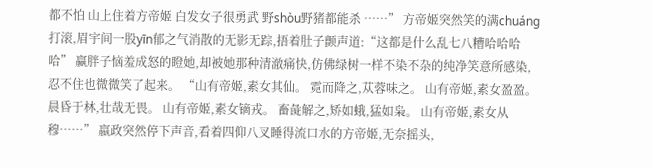都不怕 山上住着方帝姬 白发女子很勇武 野shòu野猪都能杀 ……” 方帝姬突然笑的满chuáng打滚,眉宇间一股yīn郁之气消散的无影无踪,捂着肚子颤声道:“这都是什么乱七八糟哈哈哈哈” 赢胖子恼羞成怒的瞪她,却被她那种清澈痛快,仿佛绿树一样不染不杂的纯净笑意所感染,忍不住也微微笑了起来。 “山有帝姬,素女其仙。 霓而降之,苁蓉味之。 山有帝姬,素女盈盈。 晨昏于林,壮哉无畏。 山有帝姬,素女镝戎。 畜彘解之,矫如蛾,猛如枭。 山有帝姬,素女从穆……” 嬴政突然停下声音,看着四仰八叉睡得流口水的方帝姬,无奈摇头,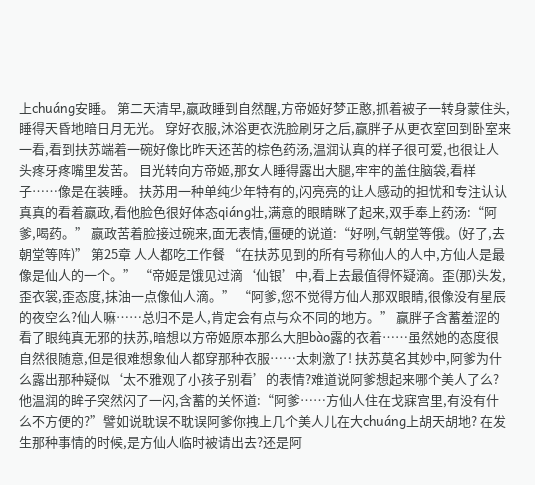上chuáng安睡。 第二天清早,嬴政睡到自然醒,方帝姬好梦正憨,抓着被子一转身蒙住头,睡得天昏地暗日月无光。 穿好衣服,沐浴更衣洗脸刷牙之后,赢胖子从更衣室回到卧室来一看,看到扶苏端着一碗好像比昨天还苦的棕色药汤,温润认真的样子很可爱,也很让人头疼牙疼嘴里发苦。 目光转向方帝姬,那女人睡得露出大腿,牢牢的盖住脑袋,看样子……像是在装睡。 扶苏用一种单纯少年特有的,闪亮亮的让人感动的担忧和专注认认真真的看着嬴政,看他脸色很好体态qiáng壮,满意的眼睛眯了起来,双手奉上药汤:“阿爹,喝药。” 嬴政苦着脸接过碗来,面无表情,僵硬的说道:“好咧,气朝堂等俄。(好了,去朝堂等阵)” 第25章 人人都吃工作餐 “在扶苏见到的所有号称仙人的人中,方仙人是最像是仙人的一个。” “帝姬是饿见过滴‘仙银’中,看上去最值得怀疑滴。歪(那)头发,歪衣裳,歪态度,抹油一点像仙人滴。” “阿爹,您不觉得方仙人那双眼睛,很像没有星辰的夜空么?仙人嘛……总归不是人,肯定会有点与众不同的地方。” 赢胖子含蓄羞涩的看了眼纯真无邪的扶苏,暗想以方帝姬原本那么大胆bào露的衣着……虽然她的态度很自然很随意,但是很难想象仙人都穿那种衣服……太刺激了! 扶苏莫名其妙中,阿爹为什么露出那种疑似‘太不雅观了小孩子别看’的表情?难道说阿爹想起来哪个美人了么?他温润的眸子突然闪了一闪,含蓄的关怀道:“阿爹……方仙人住在戈寐宫里,有没有什么不方便的?”譬如说耽误不耽误阿爹你拽上几个美人儿在大chuáng上胡天胡地? 在发生那种事情的时候,是方仙人临时被请出去?还是阿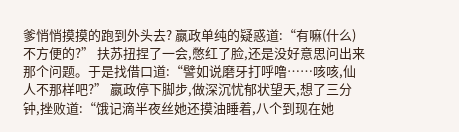爹悄悄摸摸的跑到外头去? 嬴政单纯的疑惑道:“有嘛(什么)不方便的?” 扶苏扭捏了一会,憋红了脸,还是没好意思问出来那个问题。于是找借口道:“譬如说磨牙打呼噜……咳咳,仙人不那样吧?” 嬴政停下脚步,做深沉忧郁状望天,想了三分钟,挫败道:“饿记滴半夜丝她还摸油睡着,八个到现在她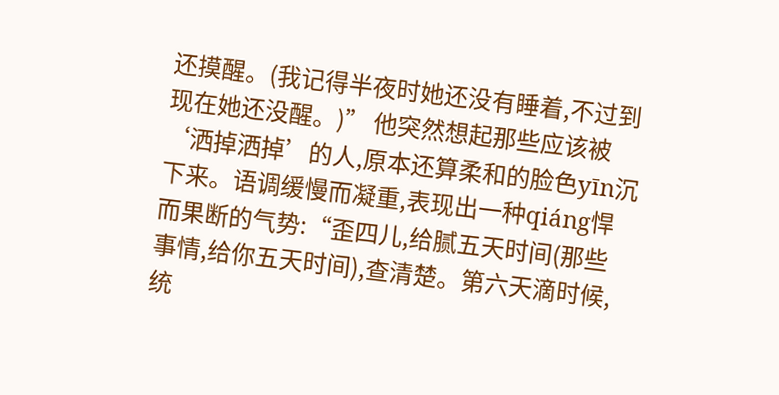还摸醒。(我记得半夜时她还没有睡着,不过到现在她还没醒。)” 他突然想起那些应该被‘洒掉洒掉’的人,原本还算柔和的脸色yīn沉下来。语调缓慢而凝重,表现出一种qiáng悍而果断的气势:“歪四儿,给腻五天时间(那些事情,给你五天时间),查清楚。第六天滴时候,统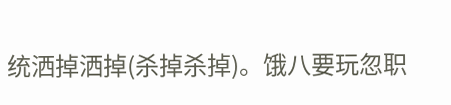统洒掉洒掉(杀掉杀掉)。饿八要玩忽职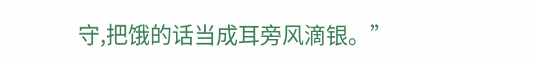守,把饿的话当成耳旁风滴银。”